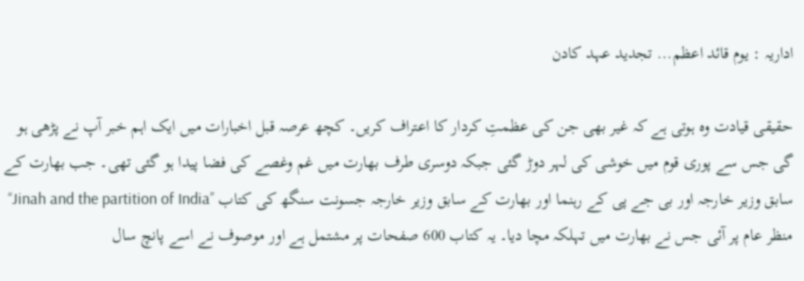اداریہ : یوم قائد اعظم... تجدید عہد کادن

حقیقی قیادت وہ ہوتی ہے کہ غیر بھی جن کی عظمتِ کردار کا اعتراف کریں۔ کچھ عرصہ قبل اخبارات میں ایک اہم خبر آپ نے پڑھی ہو گی جس سے پوری قوم میں خوشی کی لہر دوڑ گئی جبکہ دوسری طرف بھارت میں غم وغصے کی فضا پیدا ہو گئی تھی۔ جب بھارت کے سابق وزیر خارجہ اور بی جے پی کے رہنما اور بھارت کے سابق وزیر خارجہ جسونت سنگھ کی کتاب ’’Jinah and the partition of India‘‘ منظر عام پر آئی جس نے بھارت میں تہلکہ مچا دیا۔ یہ کتاب 600 صفحات پر مشتمل ہے اور موصوف نے اسے پانچ سال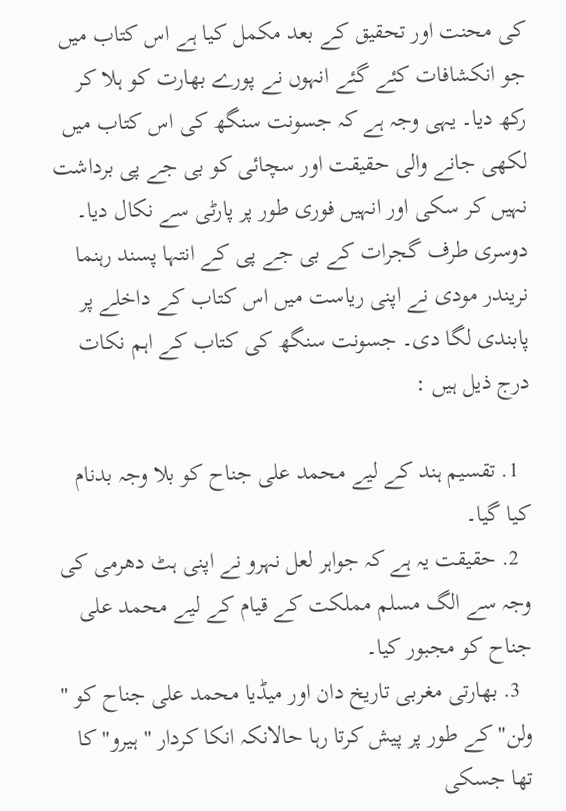کی محنت اور تحقیق کے بعد مکمل کیا ہے اس کتاب میں جو انکشافات کئے گئے انہوں نے پورے بھارت کو ہلا کر رکھ دیا۔ یہی وجہ ہے کہ جسونت سنگھ کی اس کتاب میں لکھی جانے والی حقیقت اور سچائی کو بی جے پی برداشت نہیں کر سکی اور انہیں فوری طور پر پارٹی سے نکال دیا۔ دوسری طرف گجرات کے بی جے پی کے انتہا پسند رہنما نریندر مودی نے اپنی ریاست میں اس کتاب کے داخلے پر پابندی لگا دی۔ جسونت سنگھ کی کتاب کے اہم نکات درج ذیل ہیں :

  1. تقسیم ہند کے لیے محمد علی جناح کو بلا وجہ بدنام کیا گیا۔
  2. حقیقت یہ ہے کہ جواہر لعل نہرو نے اپنی ہٹ دھرمی کی وجہ سے الگ مسلم مملکت کے قیام کے لیے محمد علی جناح کو مجبور کیا۔
  3. بھارتی مغربی تاریخ دان اور میڈیا محمد علی جناح کو " ولن" کے طور پر پیش کرتا رہا حالانکہ انکا کردار " ہیرو" کا تھا جسکی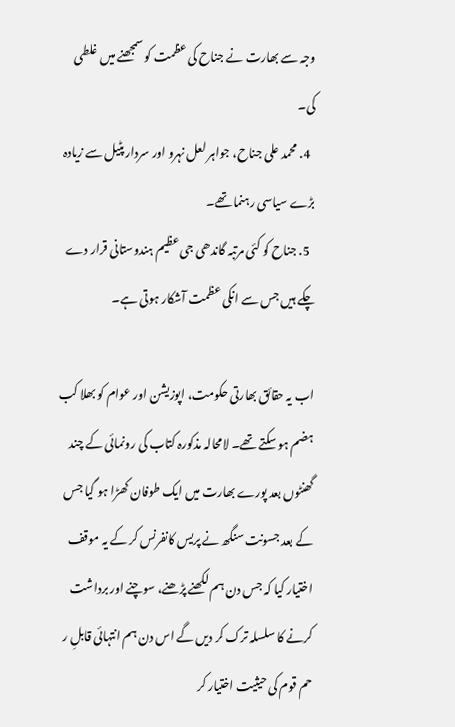وجہ سے بھارت نے جناح کی عظمت کو سمجھنے میں غلطی کی۔
  4. محمد علی جناح، جواہر لعل نہرو اور سردار پٹیل سے زیادہ بڑے سیاسی رہنما تھے۔
  5. جناح کو کئی مرتبہ گاندھی جی عظیم ہندوستانی قرار دے چکے ہیں جس سے انکی عظمت آشکار ہوتی ہے۔

اب یہ حقائق بھارتی حکومت، اپوزیشن اور عوام کو بھلا کب ہضم ہو سکتے تھے۔ لامحالہ مذکورہ کتاب کی رونمائی کے چند گھنٹوں بعد پورے بھارت میں ایک طوفان کھڑا ہو گیا جس کے بعد جسونت سنگھ نے پریس کانفرنس کر کے یہ موقف اختیار کیا کہ جس دن ہم لکھنے پڑھنے، سوچنے اور برداشت کرنے کا سلسلہ ترک کر دیں گے اس دن ہم انتہائی قابلِ ر حم قوم کی حیثیت اختیار کر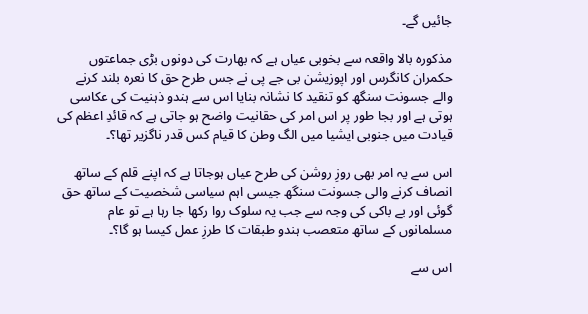جائیں گے۔

مذکورہ بالا واقعہ سے بخوبی عیاں ہے کہ بھارت کی دونوں بڑی جماعتوں حکمران کانگرس اور اپوزیشن بی جے پی نے جس طرح حق کا نعرہ بلند کرنے والے جسونت سنگھ کو تنقید کا نشانہ بنایا اس سے ہندو ذہنیت کی عکاسی ہوتی ہے اور بجا طور پر اس امر کی حقانیت واضح ہو جاتی ہے کہ قائدِ اعظم کی قیادت میں جنوبی ایشیا میں الگ وطن کا قیام کس قدر ناگزیر تھا؟۔

اس سے یہ امر بھی روزِ روشن کی طرح عیاں ہوجاتا ہے کہ اپنے قلم کے ساتھ انصاف کرنے والی جسونت سنگھ جیسی اہم سیاسی شخصیت کے ساتھ حق گوئی اور بے باکی کی وجہ سے جب یہ سلوک روا رکھا جا رہا ہے تو عام مسلمانوں کے ساتھ متعصب ہندو طبقات کا طرزِ عمل کیسا ہو گا؟۔

اس سے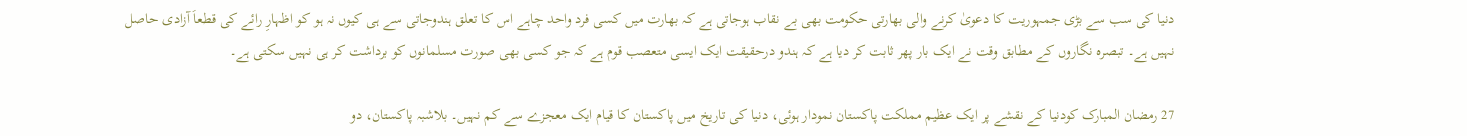دنیا کی سب سے بڑی جمہوریت کا دعویٰ کرنے والی بھارتی حکومت بھی بے نقاب ہوجاتی ہے کہ بھارت میں کسی فرد واحد چاہے اس کا تعلق ہندوجاتی سے ہی کیوں نہ ہو کو اظہارِ رائے کی قطعاَ آزادی حاصل نہیں ہے۔ تبصرہ نگاروں کے مطابق وقت نے ایک بار پھر ثابت کر دیا ہے کہ ہندو درحقیقت ایک ایسی متعصب قوم ہے کہ جو کسی بھی صورت مسلمانوں کو برداشت کر ہی نہیں سکتی ہے۔

27 رمضان المبارک کودنیا کے نقشے پر ایک عظیم مملکت پاکستان نمودار ہوئی، دنیا کی تاریخ میں پاکستان کا قیام ایک معجزے سے کم نہیں۔ بلاشبہ پاکستان، دو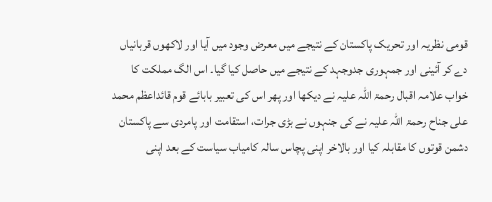قومی نظریہ اور تحریک پاکستان کے نتیجے میں معرض وجود میں آیا اور لاکھوں قربانیاں دے کر آئینی اور جمہوری جدوجہد کے نتیجے میں حاصل کیا گیا۔ اس الگ مملکت کا خواب علامہ اقبال رحمۃ اللہ علیہ نے دیکھا اور پھر اس کی تعبیر بابائے قوم قائداعظم محمد علی جناح رحمۃ اللہ علیہ نے کی جنہوں نے بڑی جرات، استقامت اور پامردی سے پاکستان دشمن قوتوں کا مقابلہ کیا اور بالاخر اپنی پچاس سالہ کامیاب سیاست کے بعد اپنی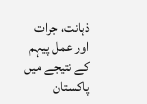ذہانت، جرات اور عمل پیہم کے نتیجے میں پاکستان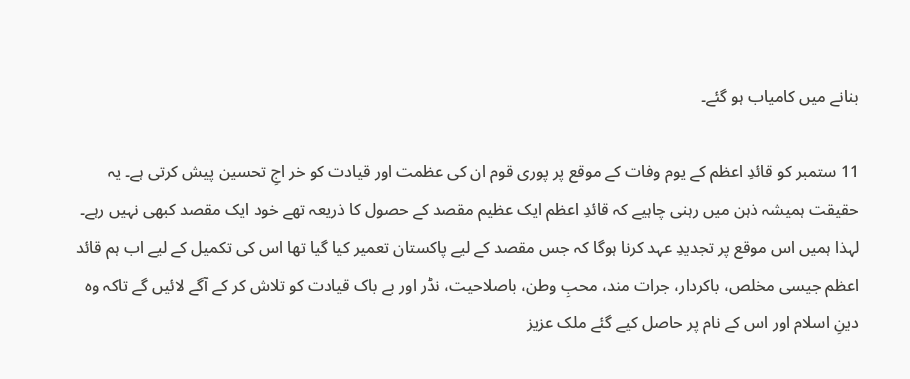بنانے میں کامیاب ہو گئے۔

11 ستمبر کو قائدِ اعظم کے یوم وفات کے موقع پر پوری قوم ان کی عظمت اور قیادت کو خر اجِ تحسین پیش کرتی ہے۔ یہ حقیقت ہمیشہ ذہن میں رہنی چاہیے کہ قائدِ اعظم ایک عظیم مقصد کے حصول کا ذریعہ تھے خود ایک مقصد کبھی نہیں رہے۔ لہذا ہمیں اس موقع پر تجدیدِ عہد کرنا ہوگا کہ جس مقصد کے لیے پاکستان تعمیر کیا گیا تھا اس کی تکمیل کے لیے اب ہم قائد اعظم جیسی مخلص، باکردار، جرات مند، محبِ وطن، باصلاحیت، نڈر اور بے باک قیادت کو تلاش کر کے آگے لائیں گے تاکہ وہ دینِ اسلام اور اس کے نام پر حاصل کیے گئے ملک عزیز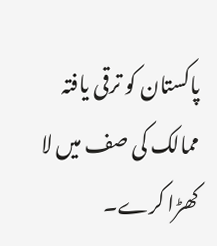پاکستان کو ترقی یافتہ ممالک کی صف میں لا کھڑا کرے۔